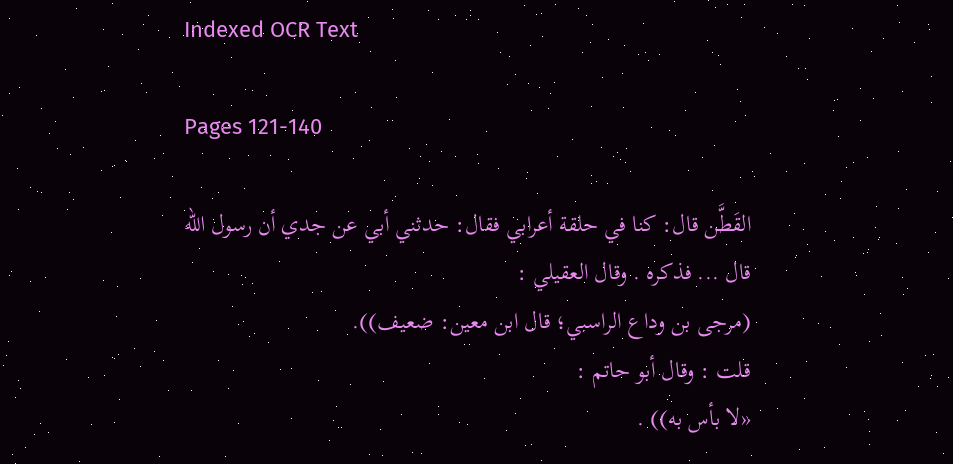Indexed OCR Text

Pages 121-140

القَطَّن قال: كنا في حلقة أعرابي فقال: حدثني أبي عن جدي أن رسول الله
قال ... فذكره . وقال العقيلي :
(مرجى بن وداع الراسبي؛ قال ابن معين: ضعيف)).
قلت : وقال أبو حاتم :
«لا بأس به)) .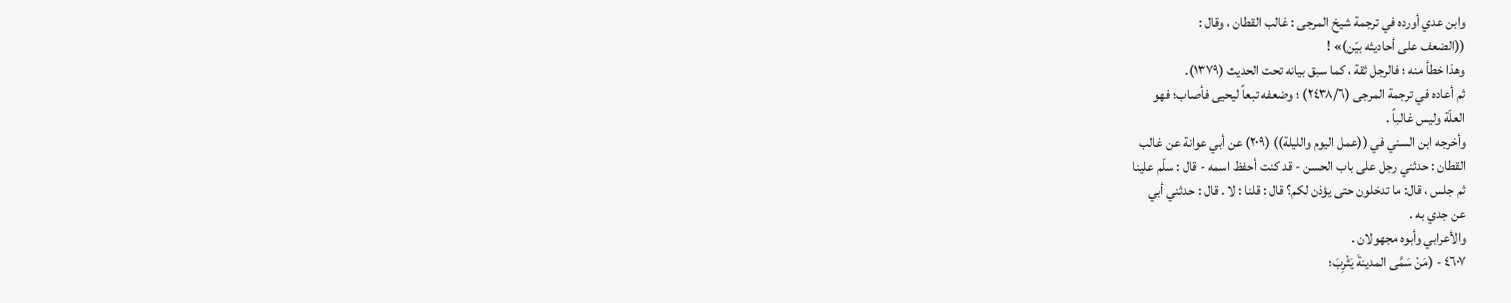وابن عدي أورده في ترجمة شيخ المرجى : غالب القطان ، وقال :
((الضعف على أحاديثه بیّن)» !
وهذا خطأ منه ؛ فالرجل ثقة ، كما سبق بيانه تحت الحديث (١٣٧٩).
ثم أعاده في ترجمة المرجى (٢٤٣٨/٦) ؛ وضعفه تبعاً ليحيى فأصاب؛ فهو
العلّة وليس غالباً .
وأخرجه ابن السني في ((عمل اليوم والليلة)) (٢٠٩) عن أبي عوانة عن غالب
القطان : حدثني رجل على باب الحسن - قد كنت أحفظ اسمه - قال : سلّم علينا
ثم جلس ، قال: ما تدخلون حتى يؤذن لكم؟ قال : قلنا : لا . قال : حدثني أبي
عن جدي به .
والأعرابي وأبوه مجهولان .
٤٦٠٧ - (مَنْ سَمَّى المدينةَ يَثْرِبَ؛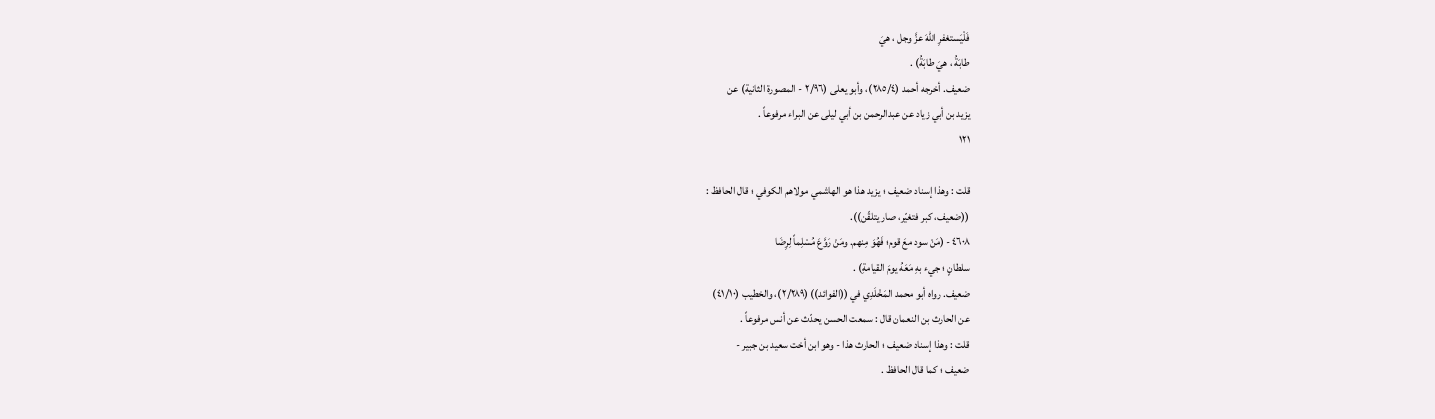فَلْيَستغفرِ اللهَ عزَّ وجل ، هيَ
طابَةُ ، هيَ طابَةُ) .
ضعيف. أخرجه أحمد (٢٨٥/٤)، وأبو يعلى (٢/٩٦ - المصورة الثانية) عن
يزيد بن أبي زياد عن عبدالرحمن بن أبي ليلى عن البراء مرفوعاً .
١٢١

قلت : وهذا إسناد ضعيف ؛ يزيد هذا هو الهاشمي مولاهم الكوفي ؛ قال الحافظ :
((ضعيف، كبر فتغيّر، صار يتلقّن)).
٤٦٠٨ - (مَنْ سود معَ قوم؛ فَهُوَ مِنهم. ومَنْ رَوَّعَ مُسْلِماً لِرِضَا
سلطانٍ ؛ جيء بهِ مَعَهُ يومَ القيامةِ) .
ضعيف. رواه أبو محمد المَخْلَدِي في ((الفوائد)) (٢/٢٨٩)، والخطيب (٤١/١٠)
عن الحارث بن النعمان قال : سمعت الحسن يحدّث عن أنس مرفوعاً .
قلت : وهذا إسناد ضعيف ؛ الحارث هذا - وهو ابن أخت سعيد بن جبير -
ضعيف ؛ كما قال الحافظ .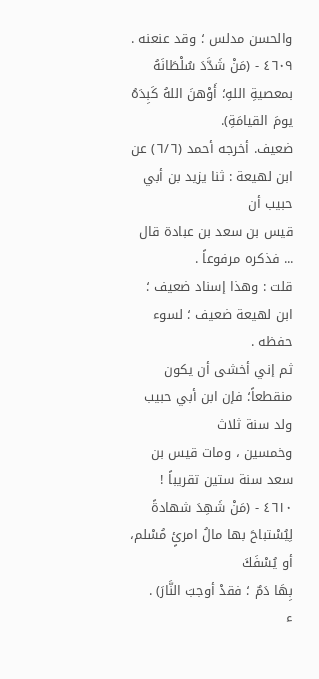والحسن مدلس ؛ وقد عنعنه .
٤٦٠٩ - (مَنْ شَدَّدَ سُلْطَانَهُ بمعصيةِ اللهِ؛ أَوْهنَ اللهُ كَبِدَهُ يومَ القيامَةِ).
ضعيف. أخرجه أحمد (٦/٦) عن ابن لهيعة : ثنا يزيد بن أبي حبيب أن
قيس بن سعد بن عبادة قال ... فذكره مرفوعاً .
قلت : وهذا إسناد ضعيف ؛ ابن لهيعة ضعيف ؛ لسوء حفظه .
ثم إني أخشى أن يكون منقطعاً؛ فإن ابن أبي حبيب ولد سنة ثلاث
وخمسين ، ومات قيس بن سعد سنة ستين تقريباً !
٤٦١٠ - (مَنْ شَهِدَ شهادةً لِيُسْتباحَ بها مالُ امرئٍ مُسْلم، أو يُسْفَكَ
بِهَا دَمٌ ؛ فقدْ أوجبَ النَّارَ) .
ء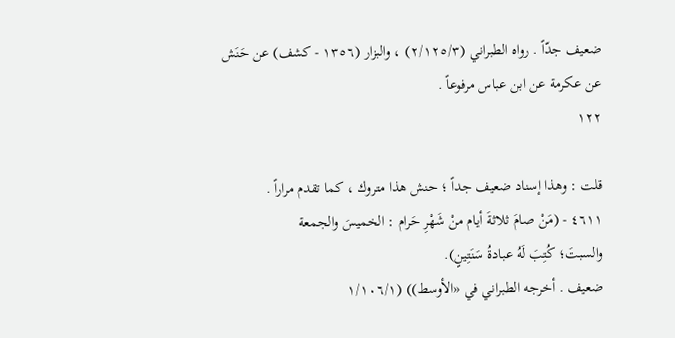ضعيف جدّاً . رواه الطبراني (٢/١٢٥/٣) ، والبزار (١٣٥٦ - كشف) عن حَنَش
عن عكرمة عن ابن عباس مرفوعاً .
١٢٢

قلت : وهذا إسناد ضعيف جداً ؛ حنش هذا متروك ، كما تقدم مراراً .
٤٦١١ - (مَنْ صامَ ثلاثةَ أيام منْ شَهْرِ حَرام : الخميسَ والجمعة
والسبتَ؛ كُتِبَ لَهُ عبادةُ سَنَتِينٍ).
ضعيف . أخرجه الطبراني في «الأوسط)) (١/١٠٦/١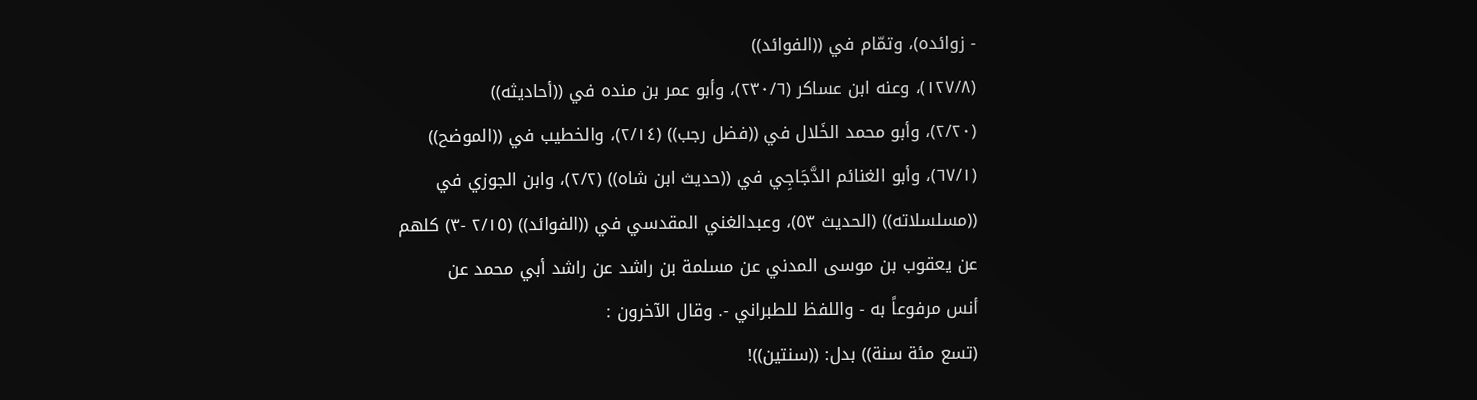- زوائده)، وتمّام في ((الفوائد))
(١٢٧/٨)، وعنه ابن عساكر (٢٣٠/٦)، وأبو عمر بن منده في ((أحاديثه))
(٢/٢٠)، وأبو محمد الخَلال في ((فضل رجب)) (٢/١٤)، والخطيب في ((الموضح))
(٦٧/١)، وأبو الغنائم الدَّجَاجِي في ((حديث ابن شاه)) (٢/٢)، وابن الجوزي في
((مسلسلاته)) (الحديث ٥٣)، وعبدالغني المقدسي في ((الفوائد)) (٢/١٥ -٣) كلهم
عن يعقوب بن موسى المدني عن مسلمة بن راشد عن راشد أبي محمد عن
أنس مرفوعاً به - واللفظ للطبراني -. وقال الآخرون :
(تسع مئة سنة)) بدل: ((سنتين))!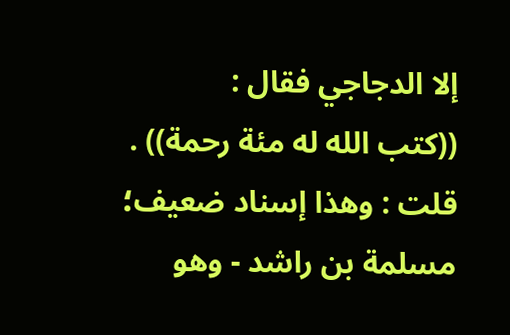إلا الدجاجي فقال :
((كتب الله له مئة رحمة)) .
قلت : وهذا إسناد ضعيف؛ مسلمة بن راشد - وهو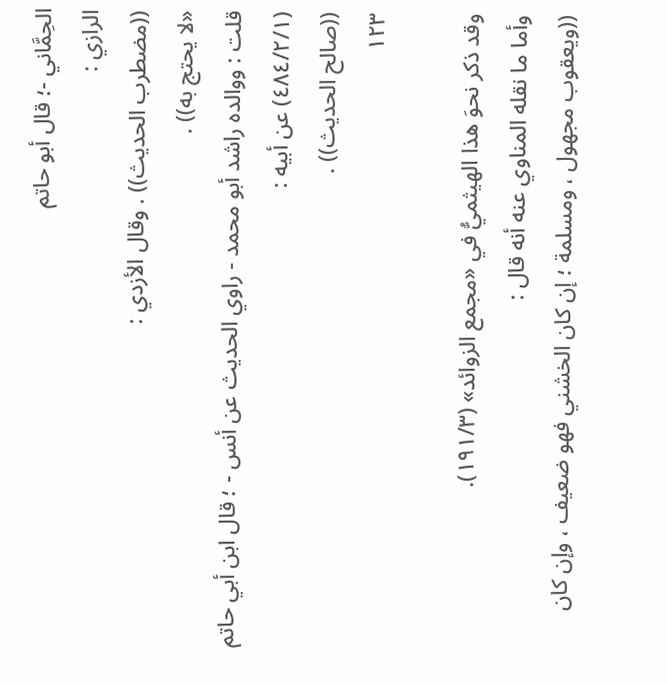الحِمَّاني -؛ قال أبو حاتم
الرازي :
((مضطرب الحديث)) . وقال الأزدي :
«لا يحتج به)) .
قلت : ووالده راشد أبو محمد - راوي الحديث عن أنس - ؛ قال ابن أبي حاتم
(٤٨٤/٢/١) عن أبيه :
((صالح الحديث)) .
١٢٣

وقد ذكر نحوَ هذا الهيثميُّ في «مجمع الزوائد» (١٩١/٣).
وأما ما نقله المناوي عنه أنه قال :
((ويعقوب مجهول ، ومسلمة ؛ إن كان الخشني فهو ضعيف ، وإن كان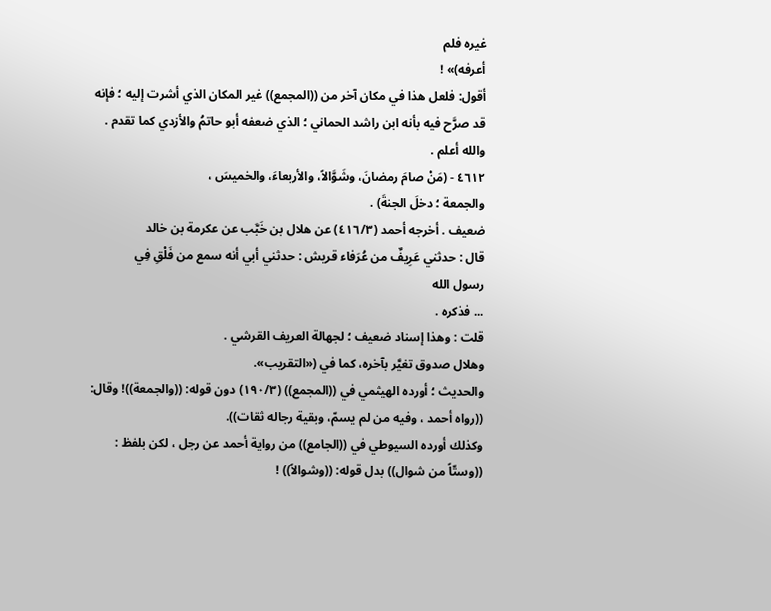غيره فلم
أعرفه)» !
أقول: فلعل هذا في مكان آخر من ((المجمع)) غير المكان الذي أشرت إليه ؛ فإنه
قد صرَّح فيه بأنه ابن راشد الحماني ؛ الذي ضعفه أبو حاتمُ والأزدي كما تقدم .
والله أعلم .
٤٦١٢ - (مَنْ صامَ رمضانَ، وشَوَّالاً، والأربعاءَ، والخميسَ ،
والجمعة ؛ دخلَ الجنةَ) .
ضعيف . أخرجه أحمد (٤١٦/٣) عن هلال بن خَبَّب عن عكرمة بن خالد
قال : حدثني عَرِيفٌ من عُرَفاء قريش : حدثني أبي أنه سمع من فَلْقِ فِي
رسول الله
... فذكره .
قلت : وهذا إسناد ضعيف ؛ لجهالة العريف القرشي .
وهلال صدوق تغيَّر بآخره، كما في («التقريب».
والحديث ؛ أورده الهيثمي في ((المجمع)) (١٩٠/٣) دون قوله: ((والجمعة))! وقال:
((رواه أحمد ، وفيه من لم يسمّ، وبقية رجاله ثقات)).
وكذلك أورده السيوطي في ((الجامع)) من رواية أحمد عن رجل ، لكن بلفظ :
((وستّاً من شوال)) بدل قوله: ((وشوالاً)) !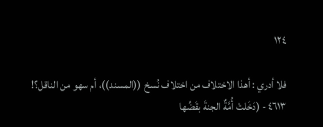١٢٤

فلا أدري : أهذا الاختلاف من اختلاف نُسخ ((المسند))، أم سهو من الناقل؟!
٤٦١٣ - (دَخَلتْ أُمَّةٌ الجنةَ بقَضِّها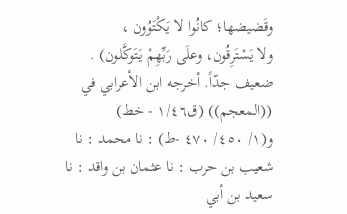وقَضيضها؛ كانُوا لا يَكْتَوُون ،
ولا يَسْتَرِقُون، وعلَى رَبِّهِمْ يَتَوكَّلون) .
ضعيف جدّاً. أخرجه ابن الأعرابي في ((المعجم)) (ق١/٤٦ - خط)
و(١/ ٤٥٠/ ٤٧٠ -ط) : نا محمد : نا شعیب بن حرب : نا عثمان بن واقد : نا
سعيد بن أبي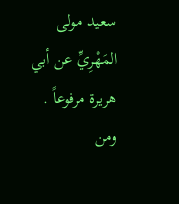سعيد مولى المَهْرِيِّ عن أبي هريرة مرفوعاً .
ومن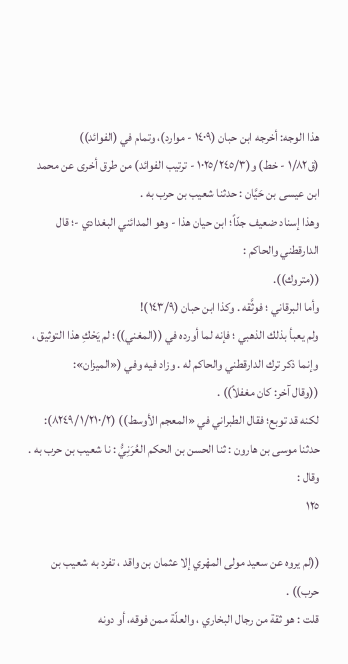هذا الوجه: أخرجه ابن حبان (١٤٠٩ - موارد)، وتمام في (الفوائد))
(ق١/٨٢ - خط) و(١٠٢٥/٢٤٥/٣ - ترتيب الفوائد) من طرق أخرى عن محمد
ابن عیسی بن حَیَّان : حدثنا شعيب بن حرب به .
وهذا إسناد ضعيف جدّاً؛ ابن حيان هذا - وهو المدائني البغدادي -؛ قال
الدارقطني والحاكم :
((متروك)).
وأما البرقاني ؛ فوثَّقه . وكذا ابن حبان (١٤٣/٩)!
ولم يعبأ بذلك الذهبي ؛ فإنه لما أورده في ((المغني))؛ لم يَحْكِ هذا التوثيق ،
وإنما ذكر ترك الدارقطني والحاكم له . وزاد فيه وفي («الميزان»:
((وقال آخر: كان مغفلاً)) .
لكنه قد توبع؛ فقال الطبراني في «المعجم الأوسط)) (٨٢٤٩/١/٢١٠/٢):
حدثنا موسى بن هارون : ثنا الحسن بن الحكم العُرَنِيُّ : نا شعيب بن حرب به .
وقال :
١٢٥

((لم يروه عن سعيد مولى المهْري إلا عثمان بن واقد ، تفرد به شعيب بن حرب)) .
قلت : هو ثقة من رجال البخاري ، والعلّة ممن فوقه، أو دونه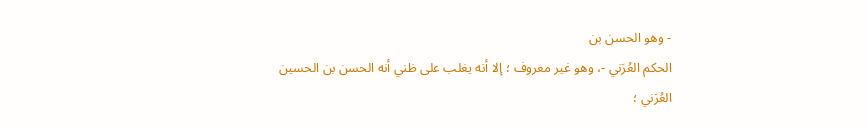- وهو الحسن بن
الحكم العُرَني -، وهو غير معروف ؛ إلا أنه يغلب على ظني أنه الحسن بن الحسين
العُرَني ؛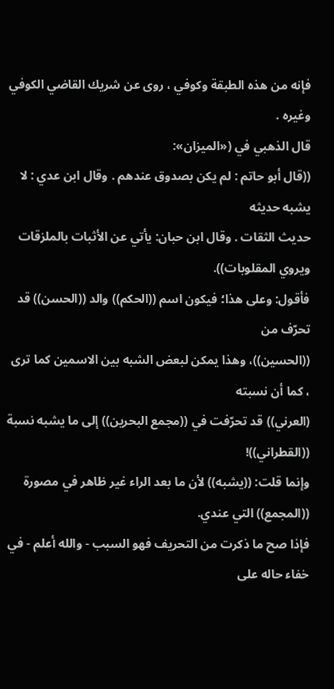فإنه من هذه الطبقة وكوفي ، روى عن شريك القاضي الكوفي وغيره .
قال الذهبي في («الميزان»:
((قال أبو حاتم : لم يكن بصدوق عندهم . وقال ابن عدي : لا يشبه حديثه
حديث الثقات . وقال ابن حبان: يأتي عن الأثبات بالملزقات ويروي المقلوبات)).
فأقول: وعلى هذا؛ فيكون اسم ((الحكم)) والد ((الحسن)) قد تحرّف من
((الحسين))، وهذا يمكن لبعض الشبه بين الاسمين كما ترى ، كما أن نسبته
(العرني)) قد تحرّفت في ((مجمع البحرين)) إلى ما يشبه نسبة ((القطراني))!
وإنما قلت: ((يشبه)) لأن ما بعد الراء غير ظاهر في مصورة ((المجمع)) التي عندي.
فإذا صح ما ذكرت من التحريف فهو السبب - والله أعلم - في خفاء حاله على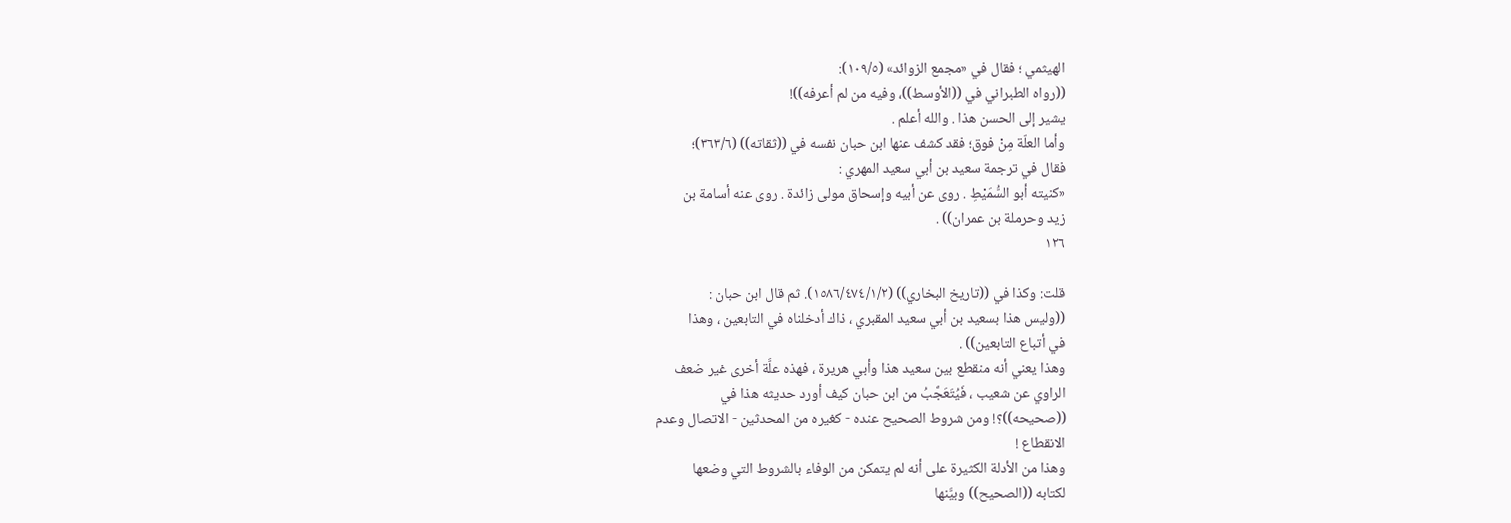الهيثمي ؛ فقال في «مجمع الزوائد» (١٠٩/٥):
((رواه الطبراني في ((الأوسط))، وفيه من لم أعرفه))!
يشير إلى الحسن هذا . والله أعلم .
وأما العلّة مِنْ فوق؛ فقد كشف عنها ابن حبان نفسه في ((ثقاته)) (٣٦٣/٦)؛
فقال في ترجمة سعيد بن أبي سعيد المهري :
«كنيته أبو السُّمَيْطِ . روى عن أبيه وإسحاق مولى زائدة . روى عنه أسامة بن
زيد وحرملة بن عمران)) .
١٢٦

قلت: وكذا في ((تاريخ البخاري)) (١٥٨٦/٤٧٤/١/٢). ثم قال ابن حبان :
((وليس هذا بسعيد بن أبي سعيد المقبري ، ذاك أدخلناه في التابعين ، وهذا
في أتباع التابعين)) .
وهذا يعني أنه منقطع بين سعيد هذا وأبي هريرة ، فهذه علَّة أخرى غير ضعف
الراوي عن شعيب ، فَيُتَعَجَّبُ من ابن حبان كيف أورد حديثه هذا في
((صحيحه))؟! ومن شروط الصحيح عنده - كغيره من المحدثين - الاتصال وعدم
الانقطاع !
وهذا من الأدلة الكثيرة على أنه لم يتمكن من الوفاء بالشروط التي وضعها
لكتابه ((الصحيح)) وبيَّنها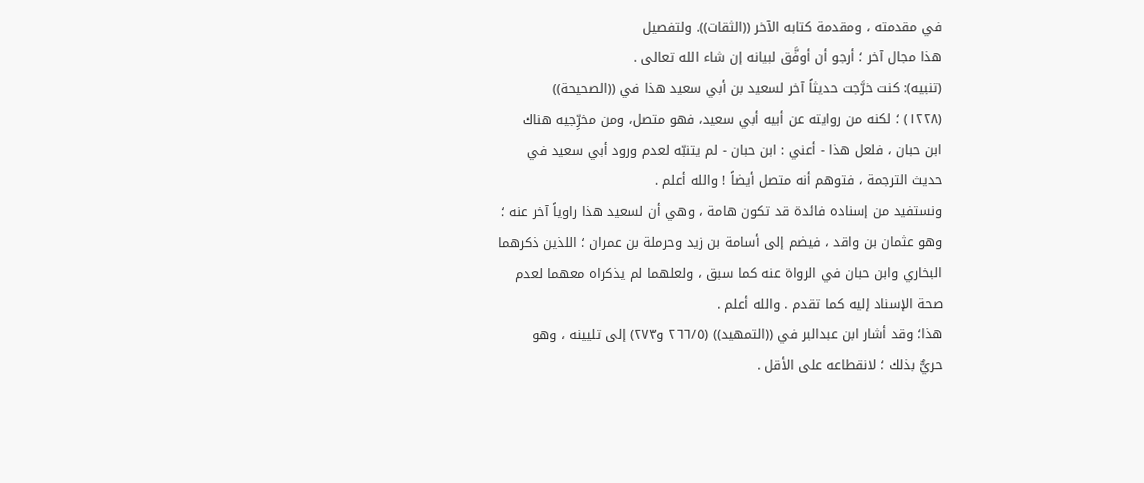في مقدمته ، ومقدمة كتابه الآخر ((الثقات)). ولتفصيل
هذا مجال آخر ؛ أرجو أن أوفَّق لبيانه إن شاء الله تعالى .
(تنبيه): كنت خرَّجت حديثاً آخر لسعيد بن أبي سعيد هذا في ((الصحيحة))
(١٢٢٨) ؛ لكنه من روايته عن أبيه أبي سعيد، فهو متصل، ومن مخرِّجيه هناك
ابن حبان ، فلعل هذا - أعني : ابن حبان - لم يتنبّه لعدم ورود أبي سعيد في
حديث الترجمة ، فتوهم أنه متصل أيضاً ! والله أعلم .
ونستفيد من إسناده فائدة قد تكون هامة ، وهي أن لسعيد هذا راوياً آخر عنه ؛
وهو عثمان بن واقد ، فيضم إلى أسامة بن زيد وحرملة بن عمران ؛ اللذين ذكرهما
البخاري وابن حبان في الرواة عنه كما سبق ، ولعلهما لم يذكراه معهما لعدم
صحة الإسناد إليه كما تقدم . والله أعلم .
هذا؛ وقد أشار ابن عبدالبر في ((التمهيد)) (٢٦٦/٥ و٢٧٣) إلى تليينه ، وهو
حريٌّ بذلك ؛ لانقطاعه على الأقل .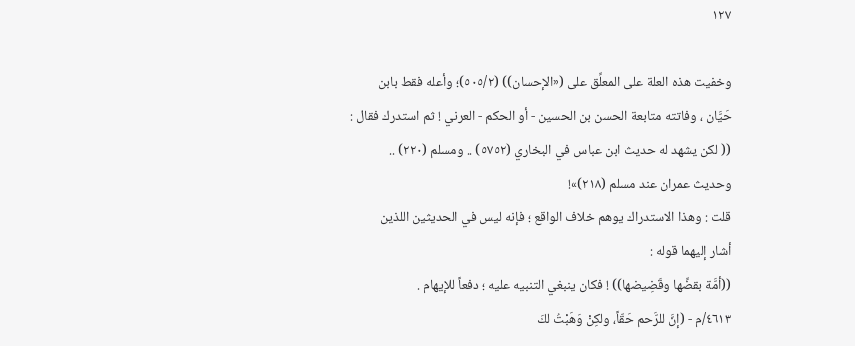١٢٧

وخفيت هذه العلة على المعلِّق على («الإحسان)) (٥٠٥/٢)؛ وأعله فقط بابن
حَيَّان ، وفاتته متابعة الحسن بن الحسين - أو الحكم - العرني ! ثم استدرك فقال :
(( لكن يشهد له حديث ابن عباس في البخاري (٥٧٥٢) .. ومسلم (٢٢٠) ..
وحديث عمران عند مسلم (٢١٨)»!
قلت : وهذا الاستدراك يوهم خلاف الواقع ؛ فإنه ليس في الحديثين اللذين
أشار إليهما قوله :
((أمَّة بقضِّها وقَضِيضها)) ! فكان ينبغي التنبيه عليه ؛ دفعاً للإيهام .
٤٦١٣/م - (إنَّ للرَّحم حَقّاً، ولكِنْ وَهَبْتُ لكَ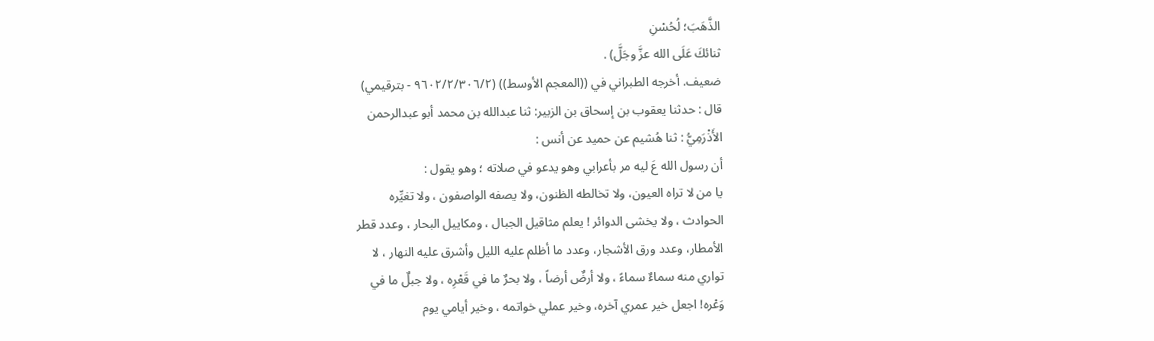الذَّهَبَ؛ لُحُسْنِ
ثنائكَ عَلَى الله عزَّ وجَلَّ) .
ضعيف. أخرجه الطبراني في ((المعجم الأوسط)) (٩٦٠٢/٢/٣٠٦/٢ - بترقيمي)
قال : حدثنا يعقوب بن إسحاق بن الزبير: ثنا عبدالله بن محمد أبو عبدالرحمن
الأَذْرَمِيُّ : ثنا هُشيم عن حميد عن أنس :
أن رسول الله عَ ليه مر بأعرابي وهو يدعو في صلاته ؛ وهو يقول :
يا من لا تراه العيون، ولا تخالطه الظنون، ولا يصفه الواصفون ، ولا تغیِّره
الحوادث ، ولا يخشى الدوائر ! يعلم مثاقيل الجبال ، ومكاييل البحار ، وعدد قطر
الأمطار، وعدد ورق الأشجار، وعدد ما أظلم عليه الليل وأشرق عليه النهار ، لا
تواري منه سماءٌ سماءً ، ولا أرضٌ أرضاً ، ولا بحرٌ ما في قَعْرِه ، ولا جبلٌ ما في
وَعْره! اجعل خير عمري آخره، وخير عملي خواتمه ، وخير أيامي يوم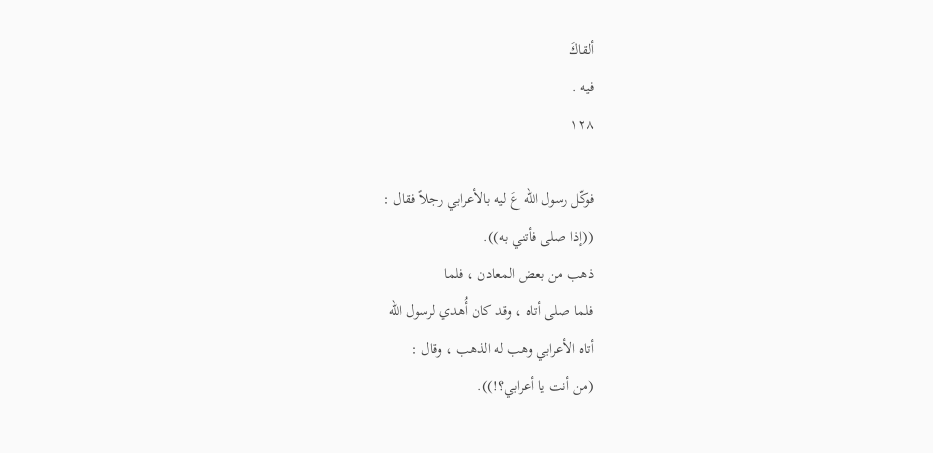ألقاكَ
فيه .
١٢٨

فوكّل رسول الله عَ ليه بالأعرابي رجلاً فقال :
((إذا صلى فأتني به)).
ذهب من بعض المعادن ، فلما
فلما صلی أتاه ، وقد كان أُهدي لرسول الله
أتاه الأعرابي وهب له الذهب ، وقال :
(من أنت يا أعرابي؟!)).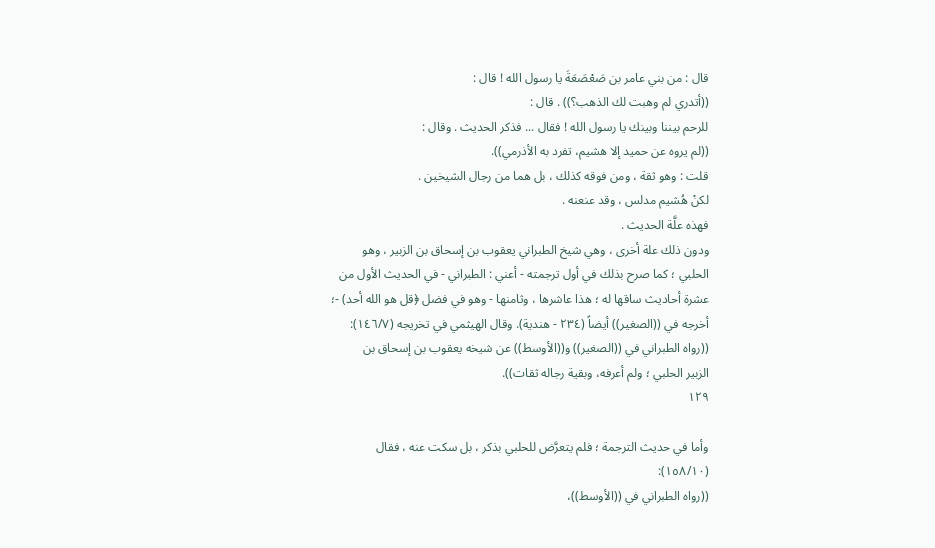قال : من بني عامر بن صَعْصَعَةَ يا رسول الله ! قال :
((أتدري لم وهبت لك الذهب؟)) . قال :
للرحم بيننا وبينك يا رسول الله ! فقال ... فذكر الحديث . وقال :
((لم يروه عن حميد إلا هشيم، تفرد به الأذرمي)).
قلت : وهو ثقة ، ومن فوقه كذلك ، بل هما من رجال الشيخين .
لكنْ هُشيم مدلس ، وقد عنعنه .
فهذه علَّة الحديث .
ودون ذلك علة أخرى ، وهي شيخ الطبراني يعقوب بن إسحاق بن الزبير ، وهو
الحلبي ؛ كما صرح بذلك في أول ترجمته - أعني : الطبراني - في الحديث الأول من
عشرة أحاديث ساقها له ؛ هذا عاشرها ، وثامنها - وهو في فضل ﴿قل هو الله أحد) -؛
أخرجه في ((الصغير)) أيضاً (٢٣٤ - هندية). وقال الهيثمي في تخريجه (١٤٦/٧):
((رواه الطبراني في ((الصغير)) و((الأوسط)) عن شيخه يعقوب بن إسحاق بن
الزبير الحلبي ؛ ولم أعرفه، وبقية رجاله ثقات)).
١٢٩

وأما في حديث الترجمة ؛ فلم يتعرَّض للحلبي بذكر ، بل سكت عنه ، فقال
(١٥٨/١٠):
((رواه الطبراني في ((الأوسط))،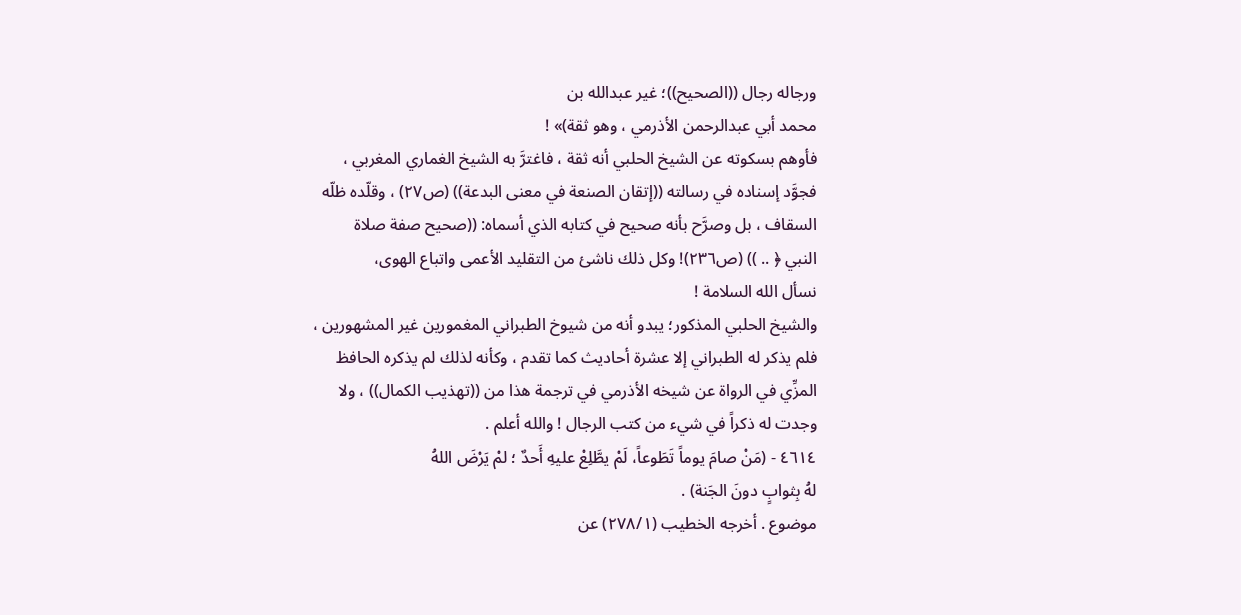ورجاله رجال ((الصحيح))؛ غير عبدالله بن
محمد أبي عبدالرحمن الأذرمي ، وهو ثقة)» !
فأوهم بسكوته عن الشيخ الحلبي أنه ثقة ، فاغترَّ به الشيخ الغماري المغربي ،
فجوَّد إسناده في رسالته ((إتقان الصنعة في معنى البدعة)) (ص٢٧) ، وقلّده ظلّه
السقاف ، بل وصرَّح بأنه صحيح في كتابه الذي أسماه: ((صحيح صفة صلاة
النبي ﴿ .. )) (ص٢٣٦)! وكل ذلك ناشئ من التقليد الأعمى واتباع الهوى،
نسأل الله السلامة !
والشيخ الحلبي المذكور؛ يبدو أنه من شيوخ الطبراني المغمورين غير المشهورين ،
فلم يذكر له الطبراني إلا عشرة أحاديث كما تقدم ، وكأنه لذلك لم يذكره الحافظ
المزِّي في الرواة عن شيخه الأذرمي في ترجمة هذا من ((تهذيب الكمال)) ، ولا
وجدت له ذكراً في شيء من كتب الرجال ! والله أعلم .
٤٦١٤ - (مَنْ صامَ يوماً تَطَوعاً، لَمْ يطَّلِعْ عليهِ أَحدٌ ؛ لمْ يَرْضَ اللهُ
لهُ بِثوابٍ دونَ الجَنة) .
موضوع . أخرجه الخطيب (٢٧٨/١) عن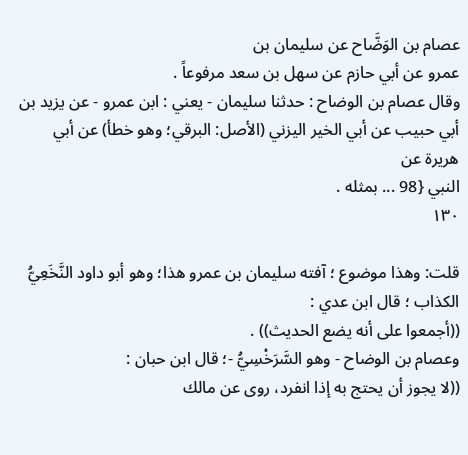عصام بن الوَضَّاح عن سليمان بن
عمرو عن أبي حازم عن سهل بن سعد مرفوعاً .
وقال عصام بن الوضاح : حدثنا سليمان - يعني : ابن عمرو - عن يزيد بن
أبي حبيب عن أبي الخير اليزني (الأصل: البرقي؛ وهو خطأ) عن أبي هريرة عن
النبي {98 ... بمثله .
١٣٠

قلت: وهذا موضوع ؛ آفته سليمان بن عمرو هذا؛ وهو أبو داود النَّخَعِيُّ
الکذاب ؛ قال ابن عدي :
((أجمعوا على أنه يضع الحديث)) .
وعصام بن الوضاح - وهو السَّرَخْسِيُّ -؛ قال ابن حبان :
((لا يجوز أن يحتج به إذا انفرد، روى عن مالك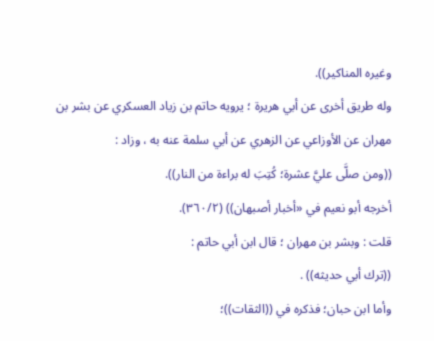وغيره المناكير)).
وله طريق أخرى عن أبي هريرة ؛ يرويه حاتم بن زياد العسكري عن بشر بن
مهران عن الأوزاعي عن الزهري عن أبي سلمة عنه به ، وزاد :
((ومن صلَّى عليَّ عشرة؛ كُتِبَ له براءة من النار)).
أخرجه أبو نعيم في «أخبار أصبهان)) (٣٦٠/٢).
قلت : وبشر بن مهران ؛ قال ابن أبي حاتم :
((ترك أبي حديثه)) .
وأما ابن حبان؛ فذكره في ((الثقات))؛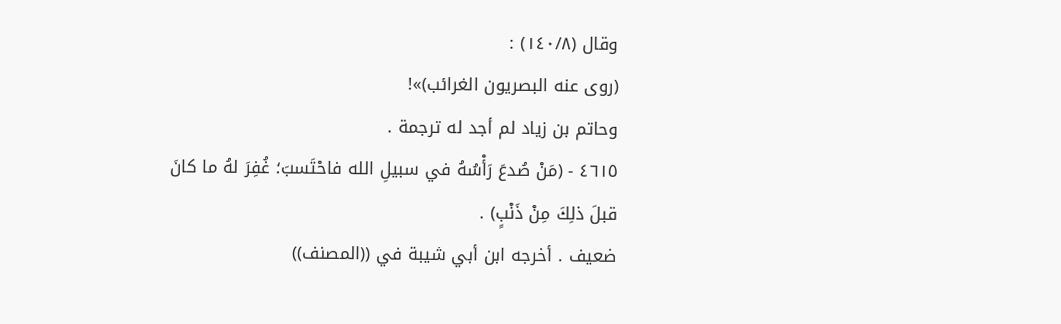وقال (١٤٠/٨) :
(روى عنه البصريون الغرائب)»!
وحاتم بن زياد لم أجد له ترجمة .
٤٦١٥ - (مَنْ صُدعَ رَأْسُهُ في سبيلِ الله فاحْتَسبَ؛ غُفِرَ لهُ ما كانَ
قبلَ ذلِكَ مِنْ ذَنْبٍ) .
ضعيف . أخرجه ابن أبي شيبة في ((المصنف))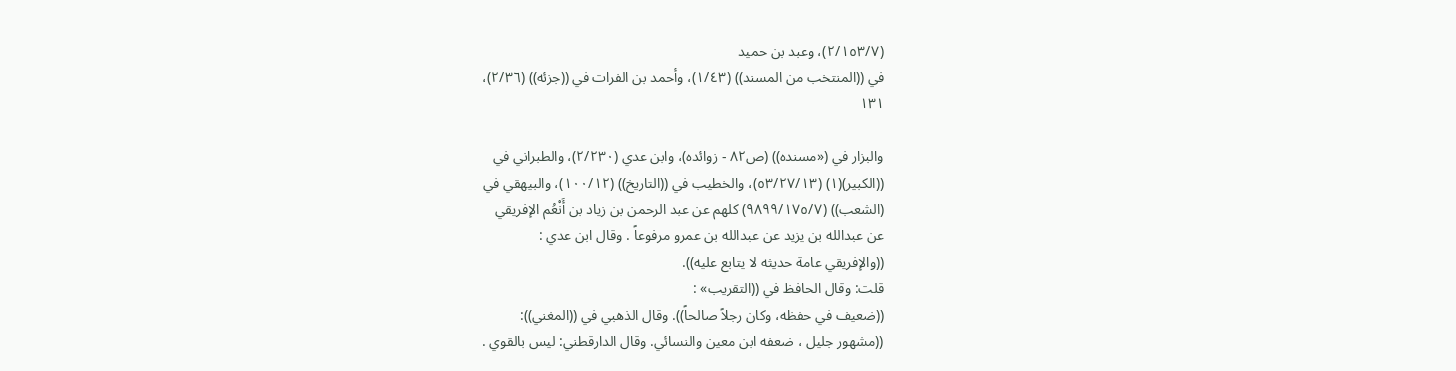(٢/١٥٣/٧)، وعبد بن حميد
في ((المنتخب من المسند)) (١/٤٣)، وأحمد بن الفرات في ((جزئه)) (٢/٣٦)،
١٣١

والبزار في («مسنده)) (ص٨٢ - زوائده)، وابن عدي (٢/٢٣٠)، والطبراني في
((الكبير)(١) (٥٣/٢٧/١٣)، والخطيب في ((التاريخ)) (١٠٠/١٢)، والبيهقي في
(الشعب)) (٩٨٩٩/١٧٥/٧) كلهم عن عبد الرحمن بن زياد بن أَنْعُم الإفريقي
عن عبدالله بن يزيد عن عبدالله بن عمرو مرفوعاً . وقال ابن عدي :
((والإفريقي عامة حديثه لا يتابع عليه)).
قلت: وقال الحافظ في ((التقريب» :
((ضعيف في حفظه، وكان رجلاً صالحاً)). وقال الذهبي في ((المغني)):
((مشهور جليل ، ضعفه ابن معين والنسائي. وقال الدارقطني: ليس بالقوي .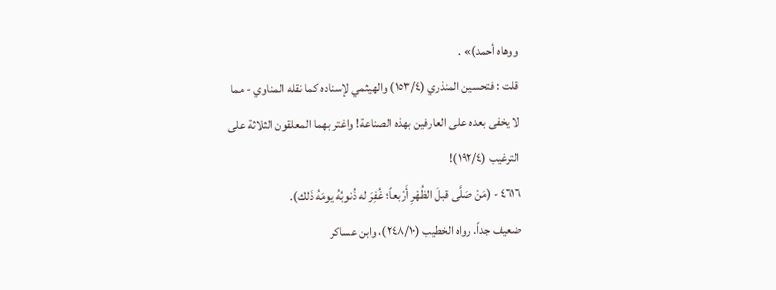ووهاه أحمد)» .
قلت : فتحسین المنذري (١٥٣/٤) والھیثمي لإسنادہ کما نقله المناوي - مما
لا يخفى بعده على العارفين بهذه الصناعة! واغتر بهما المعلقون الثلاثة على
الترغيب (١٩٢/٤)!
٤٦١٦ - (مَنْ صَلَّى قبلَ الظُهْرِ أَرْبعاً؛ غُفِرَ له ذُنوبُهُ يومَهُ ذَلك).
ضعيف جداً. رواه الخطيب (٢٤٨/١٠)، وابن عساكر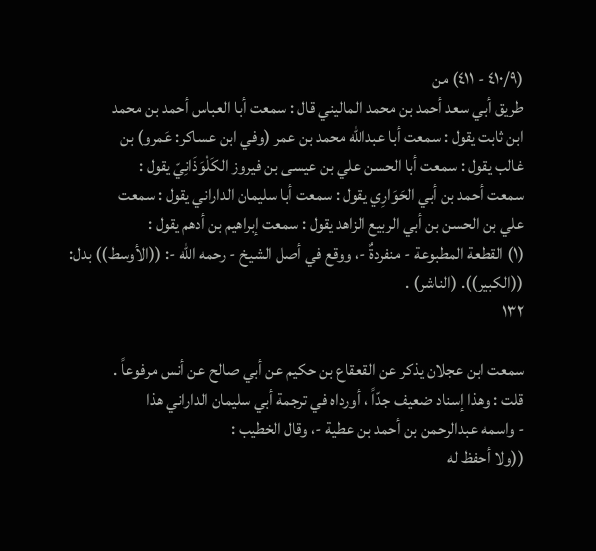(٤١٠/٩ - ٤١١) من
طريق أبي سعد أحمد بن محمد الماليني قال : سمعت أبا العباس أحمد بن محمد
ابن ثابت يقول : سمعت أبا عبدالله محمد بن عمر (وفي ابن عساكر: عَمرو) بن
غالب يقول : سمعت أبا الحسن علي بن عيسى بن فيروز الكَلْوَذَانِيّ يقول :
سمعت أحمد بن أبي الحَوَارِي يقول : سمعت أبا سليمان الداراني يقول : سمعت
علي بن الحسن بن أبي الربيع الزاهد يقول : سمعت إبراهيم بن أدهم يقول :
(١) القطعة المطبوعة - منفردةٌ -، ووقع في أصل الشيخ - رحمه الله -: ((الأوسط)) بدل:
((الكبير)). (الناشر) .
١٣٢

سمعت ابن عجلان يذكر عن القعقاع بن حكيم عن أبي صالح عن أنس مرفوعاً .
قلت : وهذا إسناد ضعيف جدّاً ، أورداه في ترجمة أبي سليمان الداراني هذا
- واسمه عبدالرحمن بن أحمد بن عطية -، وقال الخطيب :
((ولا أحفظ له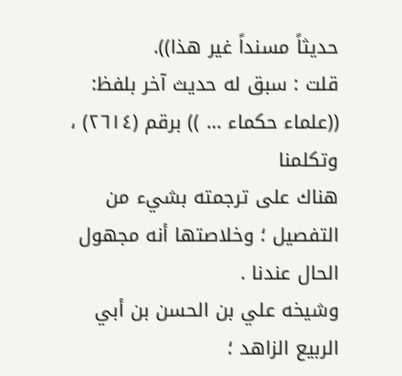حديثاً مسنداً غير هذا)).
قلت : سبق له حديث آخر بلفظ: ((علماء حكماء ... )) برقم (٢٦١٤) ، وتكلمنا
هناك على ترجمته بشيء من التفصيل ؛ وخلاصتها أنه مجهول الحال عندنا .
وشيخه علي بن الحسن بن أبي الربيع الزاهد ؛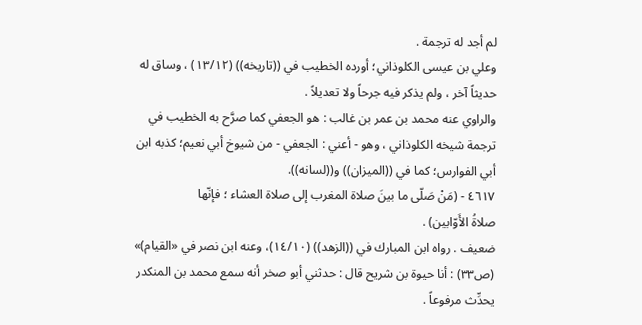لم أجد له ترجمة .
وعلي بن عيسى الكلوذاني؛ أورده الخطيب في ((تاريخه)) (١٣/١٢) ، وساق له
حديثاً آخر ، ولم يذكر فيه جرحاً ولا تعديلاً .
والراوي عنه محمد بن عمر بن غالب : هو الجعفي كما صرَّح به الخطيب في
ترجمة شيخه الكلوذاني ، وهو - أعني : الجعفي - من شيوخ أبي نعيم؛ كذبه ابن
أبي الفوارس؛ كما في ((الميزان)) و((لسانه)).
٤٦١٧ - (مَنْ صَلّى ما بينَ صلاة المغرب إلى صلاة العشاء ؛ فإنّها
صلاةُ الأَوّابين) .
ضعيف . رواه ابن المبارك في ((الزهد)) (١٤/١٠)، وعنه ابن نصر في «القيام)»
(ص٣٣) : أنا حيوة بن شريح قال : حدثني أبو صخر أنه سمع محمد بن المنكدر
يحدِّث مرفوعاً .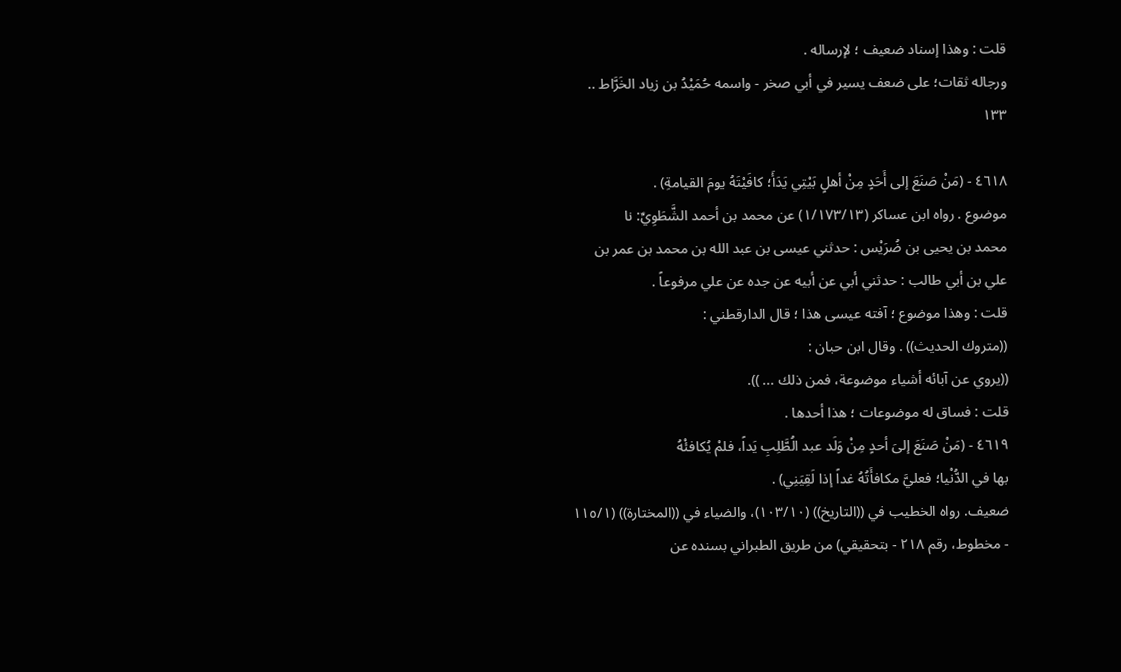قلت : وهذا إسناد ضعيف ؛ لإرساله .
ورجاله ثقات؛ على ضعف يسير في أبي صخر - واسمه حُمَيْدُ بن زياد الخَرَّاط ..
١٣٣

٤٦١٨ - (مَنْ صَنَعَ إلى أَحَدٍ مِنْ أهلٍ بَيْتِي يَدَأَ؛ كافَيْتَهُ يومَ القيامةِ) .
موضوع . رواه ابن عساكر (١/١٧٣/١٣) عن محمد بن أحمد الشَّطَوِيِّ: نا
محمد بن يحيى بن ضُرَيْس : حدثني عيسى بن عبد الله بن محمد بن عمر بن
علي بن أبي طالب : حدثني أبي عن أبيه عن جده عن علي مرفوعاً .
قلت : وهذا موضوع ؛ آفته عيسى هذا ؛ قال الدارقطني :
((متروك الحديث)) . وقال ابن حبان :
((يروي عن آبائه أشياء موضوعة، فمن ذلك ... )).
قلت : فساق له موضوعات ؛ هذا أحدها .
٤٦١٩ - (مَنْ صَنَعَ إلىَ أحدٍ مِنْ وَلَد عبد الُطَّلِبِ يَداً، فلمْ يُكافئْهُ
بها في الدُّنْيا؛ فعليَّ مكافأَتُهُ غداً إذا لَقِيَنِي) .
ضعيف. رواه الخطيب في ((التاريخ)) (١٠٣/١٠)، والضياء في ((المختارة)) (١١٥/١
- مخطوط، رقم ٢١٨ - بتحقيقي) من طريق الطبراني بسنده عن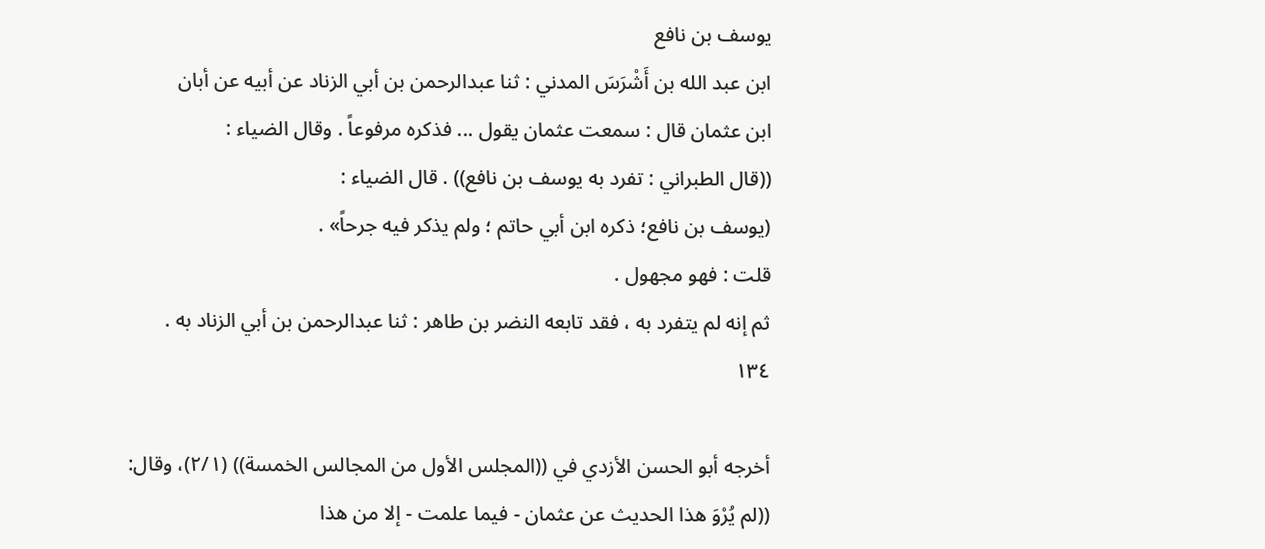يوسف بن نافع
ابن عبد الله بن أَشْرَسَ المدني : ثنا عبدالرحمن بن أبي الزناد عن أبيه عن أبان
ابن عثمان قال : سمعت عثمان يقول ... فذكره مرفوعاً . وقال الضياء :
((قال الطبراني : تفرد به يوسف بن نافع)) . قال الضياء :
(يوسف بن نافع؛ ذكره ابن أبي حاتم ؛ ولم يذكر فيه جرحاً» .
قلت : فهو مجهول .
ثم إنه لم يتفرد به ، فقد تابعه النضر بن طاهر : ثنا عبدالرحمن بن أبي الزناد به .
١٣٤

أخرجه أبو الحسن الأزدي في ((المجلس الأول من المجالس الخمسة)) (٢/١)، وقال:
((لم يُرْوَ هذا الحديث عن عثمان - فيما علمت - إلا من هذا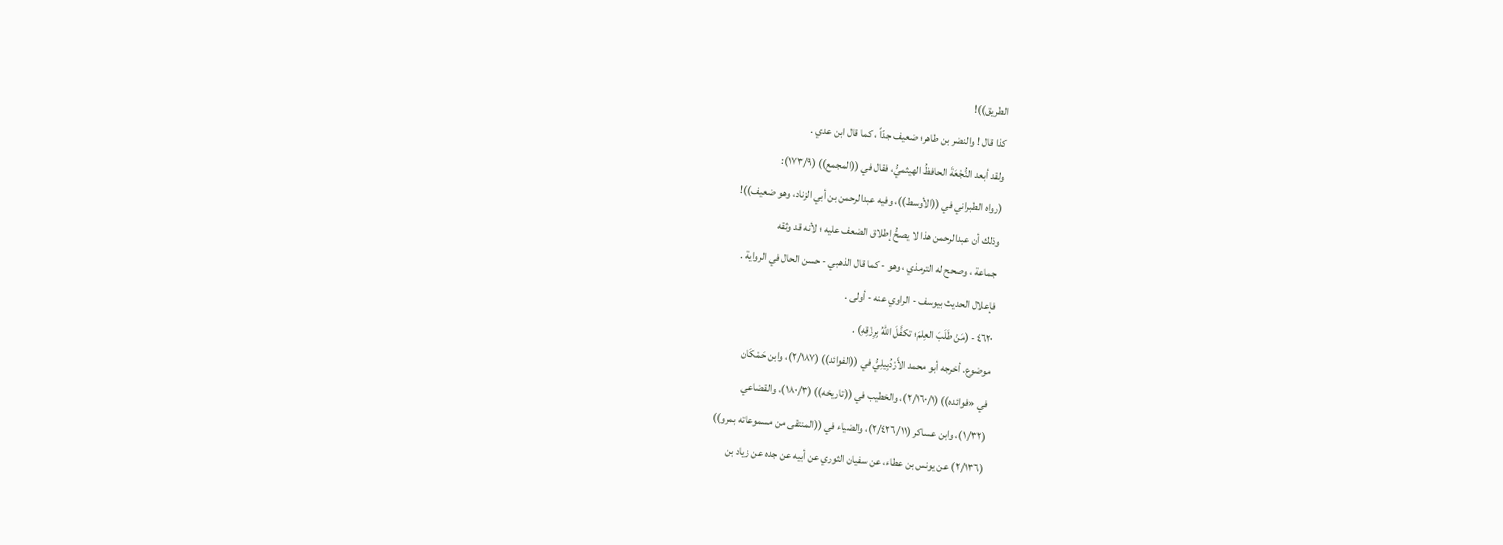الطريق))!
كذا قال ! والنضر بن طاهر؛ ضعيف جدّاً ، كما قال ابن عدي .
ولقد أبعد النُّجْعَةَ الحافظُ الهيثميُّ، فقال في ((المجمع)) (١٧٣/٩):
(رواه الطبراني في ((الأوسط))، وفيه عبدالرحمن بن أبي الزناد، وهو ضعيف))!
وذلك أن عبدالرحمن هذا لا يصحُّ إطلاق الضعف عليه ؛ لأنه قد وثقه
جماعة ، وصحح له الترمذي ، وهو - كما قال الذهبي - حسن الحال في الرواية .
فإعلال الحديث بيوسف - الراوي عنه - أولى .
٤٦٢٠ - (مَنْ طَلَبَ العِلمَ؛ تكفَّلَ اللهُ بِرِزْقِهِ) .
موضوع. أخرجه أبو محمد الأَرْدُبِيلِيُّ في ((الفوائد)) (٢/١٨٧)، وابن حَمْكَان
في «فوائده)) (٢/١٦٠/١)، والخطيب في ((تاريخه)) (١٨٠/٣)، والقضاعي
(١/٣٢)، وابن عساكر (٢/٤٢٦/١١)، والضياء في ((المنتقى من مسموعاته بمرو))
(٢/١٣٦) عن يونس بن عطاء، عن سفيان الثوري عن أبيه عن جده عن زياد بن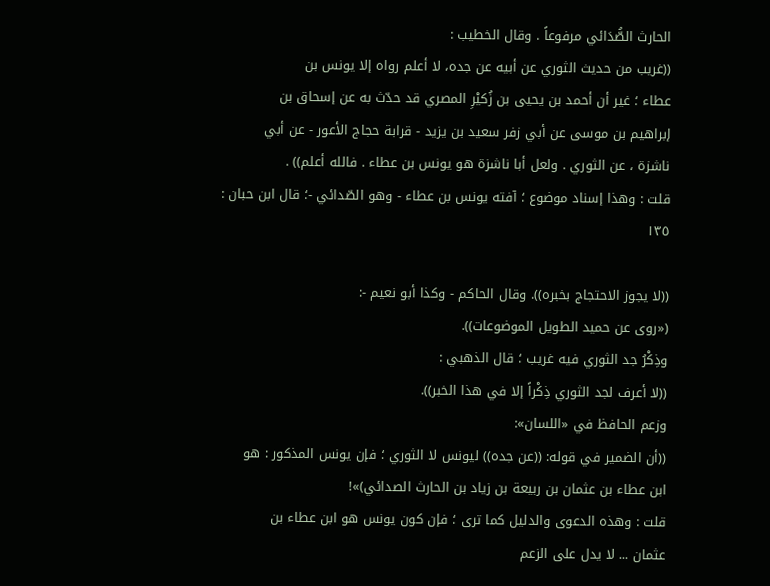الحارث الصُّدَائي مرفوعاً . وقال الخطيب :
((غريب من حديث الثوري عن أبيه عن جده، لا أعلم رواه إلا يونس بن
عطاء ؛ غير أن أحمد بن یحیی بن زُکیْرِ المصري قد حدّث به عن إسحاق بن
إبراهيم بن موسى عن أبي زفر سعيد بن يزيد - قرابة حجاج الأعور - عن أبي
ناشزة ، عن الثوري . ولعل أبا ناشزة هو يونس بن عطاء . فالله أعلم)) .
قلت : وهذا إسناد موضوع ؛ آفته يونس بن عطاء - وهو الصّدائي -؛ قال ابن حبان :
١٣٥

((لا يجوز الاحتجاج بخبره)). وقال الحاكم - وكذا أبو نعيم -:
(«روى عن حميد الطويل الموضوعات)).
وذِكْرُ جد الثوري فيه غريب ؛ قال الذهبي :
((لا أعرف لجد الثوري ذِكْراً إلا في هذا الخبر)).
وزعم الحافظ في «اللسان»:
((أن الضمير في قوله: ((عن جده)) ليونس لا الثوري ؛ فإن يونس المذكور : هو
ابن عطاء بن عثمان بن ربيعة بن زياد بن الحارث الصدائي)»!
قلت : وهذه الدعوى والدليل كما ترى ؛ فإن كون يونس هو ابن عطاء بن
عثمان ... لا يدل على الزعم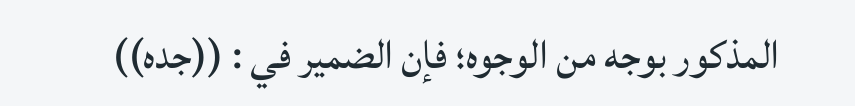المذكور بوجه من الوجوه؛ فإن الضمير في : ((جده))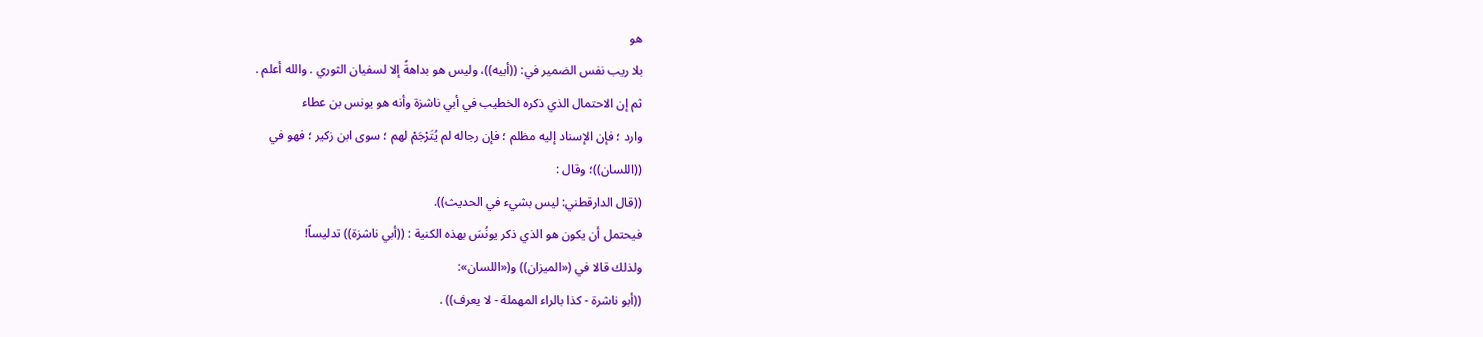هو
بلا ريب نفس الضمير في: ((أبيه))، وليس هو بداهةً إلا لسفيان الثوري . والله أعلم .
ثم إن الاحتمال الذي ذكره الخطيب في أبي ناشزة وأنه هو يونس بن عطاء
وارد ؛ فإن الإسناد إليه مظلم ؛ فإن رجاله لم يُتَرْجَمْ لهم ؛ سوى ابن زكير ؛ فهو في
((اللسان))؛ وقال :
((قال الدارقطني: ليس بشيء في الحديث)).
فيحتمل أن يكون هو الذي ذكر يونُسَ بهذه الكنية : ((أبي ناشزة)) تدليساً!
ولذلك قالا في («الميزان)) و(«اللسان»:
((أبو ناشرة - كذا بالراء المهملة - لا يعرف)) .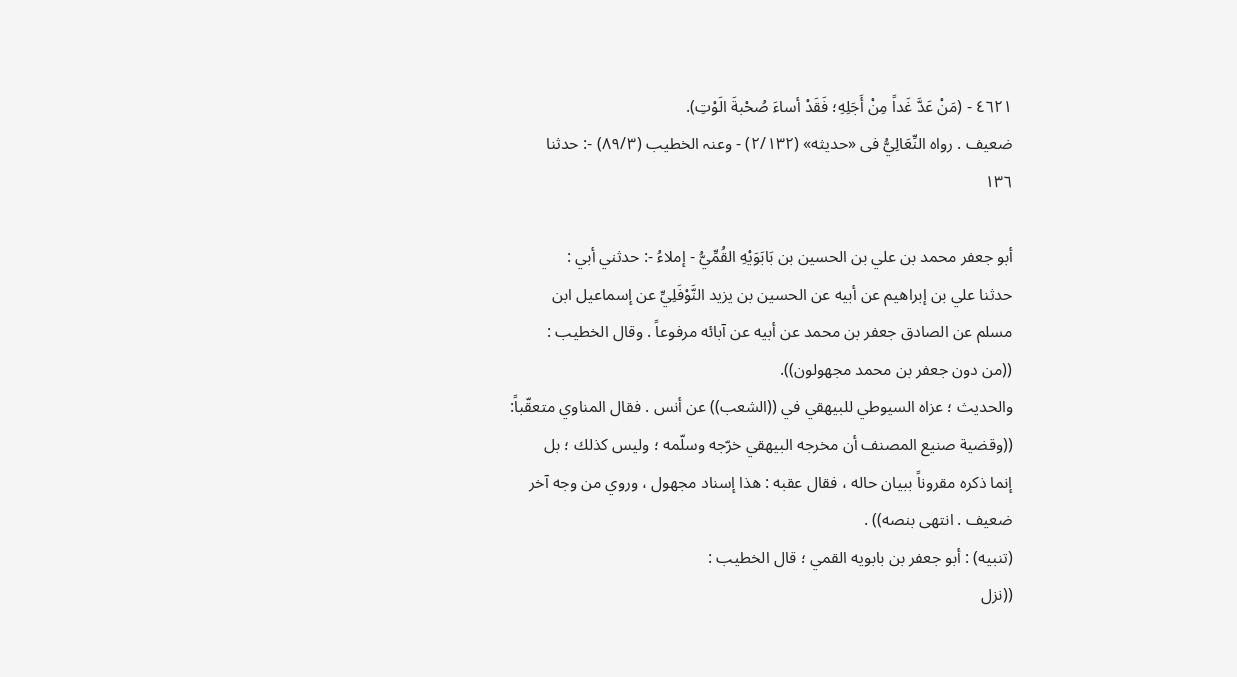٤٦٢١ - (مَنْ عَدَّ غَداً مِنْ أَجَلِهِ؛ فَقَدْ أساءَ صُحْبةَ الَوْتِ).
ضعيف . رواه النِّعَالِيُّ فی «حدیثه» (٢/١٣٢) - وعنہ الخطيب (٨٩/٣) -: حدثنا
١٣٦

أبو جعفر محمد بن علي بن الحسين بن بَابَوَيْهِ القُمِّيُّ - إملاءُ -: حدثني أبي :
حدثنا علي بن إبراهيم عن أبيه عن الحسين بن يزيد النَّوْفَلِيِّ عن إسماعيل ابن
مسلم عن الصادق جعفر بن محمد عن أبيه عن آبائه مرفوعاً . وقال الخطيب :
((من دون جعفر بن محمد مجهولون)).
والحديث ؛ عزاه السيوطي للبيهقي في ((الشعب)) عن أنس . فقال المناوي متعقّباً:
((وقضية صنيع المصنف أن مخرجه البيهقي خرّجه وسلّمه ؛ ولیس کذلك ؛ بل
إنما ذكره مقروناً ببیان حاله ، فقال عقبه : هذا إسناد مجهول ، وروي من وجه آخر
ضعيف . انتهى بنصه)) .
(تنبيه) : أبو جعفر بن بابويه القمي ؛ قال الخطيب :
((نزل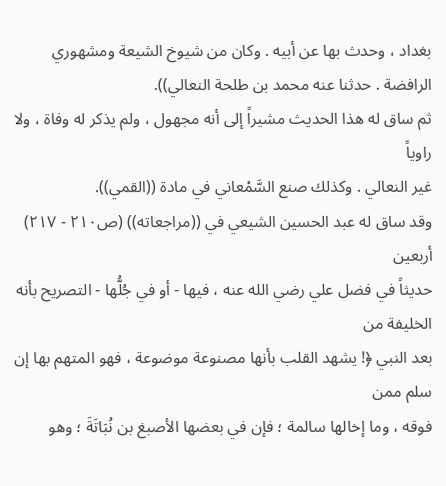بغداد ، وحدث بها عن أبيه . وكان من شيوخ الشيعة ومشهوري
الرافضة . حدثنا عنه محمد بن طلحة النعالي)).
ثم ساق له هذا الحديث مشيراً إلى أنه مجهول ، ولم يذكر له وفاة ، ولا راوياً
غير النعالي . وكذلك صنع السَّمْعاني في مادة ((القمي)).
وقد ساق له عبد الحسين الشيعي في ((مراجعاته)) (ص٢١٠ - ٢١٧) أربعين
حديثاً في فضل علي رضي الله عنه ، فيها - أو في جُلُّها - التصريح بأنه الخليفة من
بعد النبي ﴿! يشهد القلب بأنها مصنوعة موضوعة ، فهو المتهم بها إن سلم ممن
فوقه ، وما إخالها سالمة ؛ فإن في بعضها الأصبغ بن نُبَاتَةَ ؛ وهو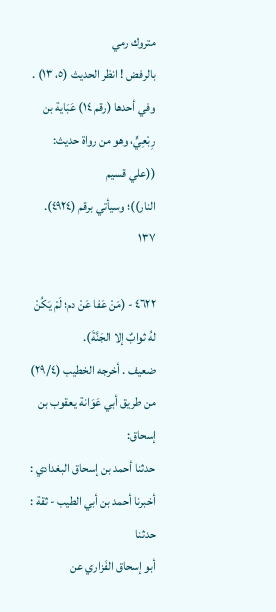متروك رمي
بالرفض ! انظر الحديث (٥، ١٣) .
وفي أحدها (رقم ١٤) عَبَاية بن رِبْعِيٍّ، وهو من رواة حديث: ((علي قسيم
النار))؛ وسيأتي برقم (٤٩٢٤).
١٣٧

٤٦٢٢ - (مَنْ عَفا عَنْ دم؛ لَمْ يَكُنْ لهُ ثوابٌ إلا الجَنَّةَ).
ضعيف . أخرجه الخطيب (٢٩/٤) من طريق أبي عَوَانة يعقوب بن إسحاق:
حدثنا أحمد بن إسحاق البغدادي : أخبرنا أحمد بن أبي الطيب - ثقة : حدثنا
أبو إسحاق الفَزاري عن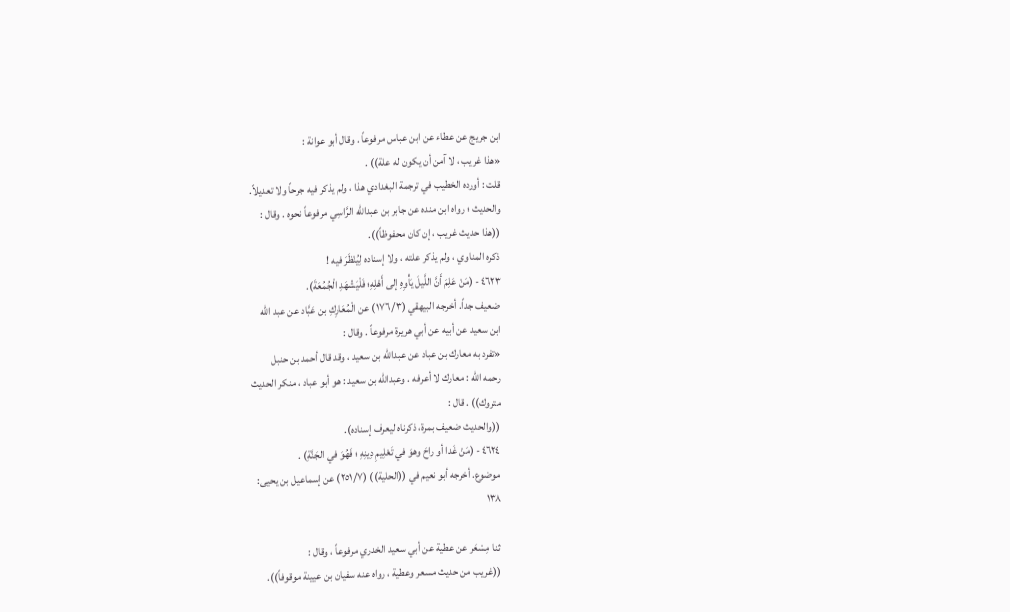ابن جريج عن عطاء عن ابن عباس مرفوعاً . وقال أبو عوانة :
«هذا غريب ، لا آمن أن يكون له علة)) .
قلت : أورده الخطيب في ترجمة البغدادي هذا ، ولم يذكر فيه جرحاً ولا تعديلاً.
والحديث ؛ رواه ابن منده عن جابر بن عبدالله الرَّاسِي مرفوعاً نحوه . وقال :
((هذا حديث غريب ، إن كان محفوظاً)).
ذكره المناوي ، ولم يذكر علته ، ولا إسناده لِيُنْظَرَ فيه !
٤٦٢٣ - (مَنْ عَلِمَ أَنَّ اللَّيلَ يَأْوِهِ إلى أَهْلِهِ؛ فَلْيَشْهَدِ الْجُمُعَةَ).
ضعيف جداً. أخرجه البيهقي (١٧٦/٣) عن الْمُعَارِكِ بن عَبَّاد عن عبد الله
ابن سعيد عن أبيه عن أبي هريرة مرفوعاً . وقال :
«تفرد به معارك بن عباد عن عبدالله بن سعید ، وقد قال أحمد بن حنبل
رحمه الله : معارك لا أعرفه . وعبدالله بن سعيد : هو أبو عباد ، منكر الحديث
متروك)) . قال :
((والحديث ضعيف بمرة، ذكرناه ليعرف إسناده).
٤٦٢٤ - (مَنْ غَدا أو راحَ وهوَ في تَعْلِيمِ دِينِهِ ؛ فَهُوَ في الجَنَّةِ) .
موضوع. أخرجه أبو نعيم في ((الحلية)) (٢٥١/٧) عن إسماعيل بن يحيى:
١٣٨

ثنا مِسْعَر عن عطية عن أبي سعيد الخدري مرفوعاً ، وقال :
((غريب من حديث مسعر وعطية ، رواه عنه سفيان بن عيينة موقوفاً)).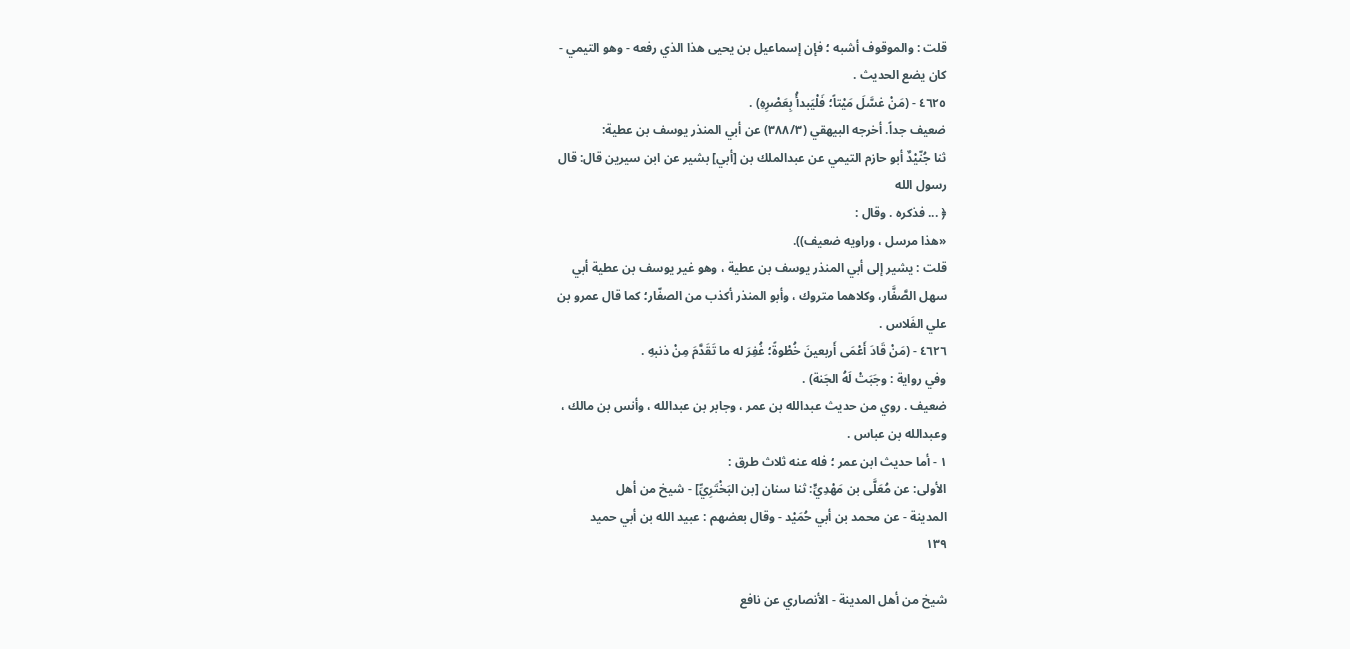قلت : والموقوف أشبه ؛ فإن إسماعيل بن يحيى هذا الذي رفعه - وهو التيمي -
کان یضع الحدیث .
٤٦٢٥ - (مَنْ غسَّلَ مَيْتاً؛ فَلْيَبدأُ بِعَصْرِهِ) .
ضعيف جداً. أخرجه البيهقي (٣٨٨/٣) عن أبي المنذر يوسف بن عطية:
ثنا جُنّيْدٌ أبو حازم التيمي عن عبدالملك بن [أبي] بشير عن ابن سيرين قال: قال
رسول الله
﴿ ... فذكره . وقال :
«هذا مرسل ، وراويه ضعيف)).
قلت : يشير إلى أبي المنذر يوسف بن عطية ، وهو غير يوسف بن عطية أبي
سهل الصَّفَّار، وكلاهما متروك ، وأبو المنذر أكذب من الصفّار؛ كما قال عمرو بن
علي الفَلاس .
٤٦٢٦ - (مَنْ قَادَ أَعْمَى أَربعينَ خُطْوةً؛ غُفِرَ له ما تَقَدَّمَ مِنْ ذنبهِ .
وفي رواية : وجَبَتْ لَهُ الجَنة) .
ضعيف . روي من حديث عبدالله بن عمر ، وجابر بن عبدالله ، وأنس بن مالك ،
وعبدالله بن عباس .
١ - أما حديث ابن عمر ؛ فله عنه ثلاث طرق :
الأولى: عن مُعَلَّى بن مَهْدِيٍّ: ثنا سنان [بن البَخْتَرِيِّ] - شيخ من أهل
المدينة - عن محمد بن أبي حُمَيْد - وقال بعضهم : عبيد الله بن أبي حميد
١٣٩

شيخ من أهل المدينة - الأنصاري عن نافع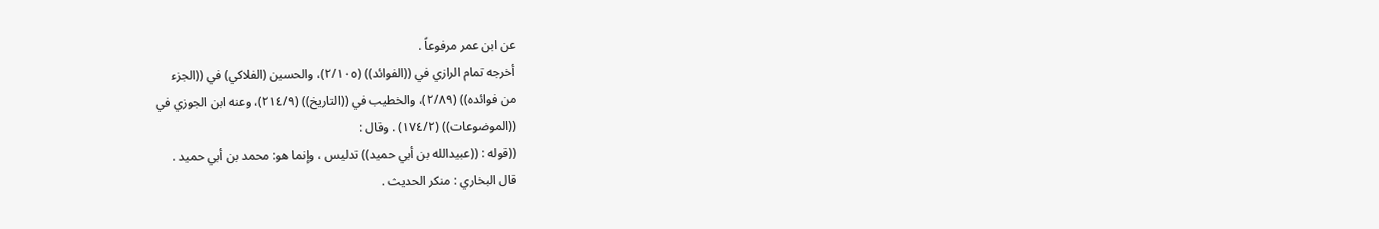عن ابن عمر مرفوعاً .
أخرجه تمام الرازي في ((الفوائد)) (٢/١٠٥)، والحسين (الفلاكي) في ((الجزء
من فوائده)) (٢/٨٩)، والخطيب في ((التاريخ)) (٢١٤/٩)، وعنه ابن الجوزي في
((الموضوعات)) (١٧٤/٢) . وقال :
((قوله : ((عبيدالله بن أبي حميد)) تدليس ، وإنما هو: محمد بن أبي حميد .
قال البخاري : منكر الحديث .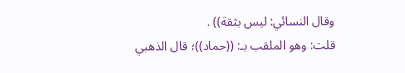وقال النسائي: ليس بثقة)) .
قلت: وهو الملقب بـ: ((حماد))؛ قال الذهبي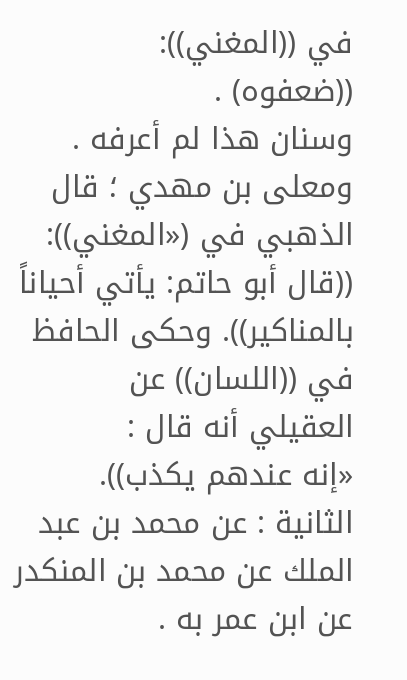في ((المغني)):
((ضعفوه) .
وسنان هذا لم أعرفه .
ومعلى بن مهدي ؛ قال الذهبي في («المغني)):
((قال أبو حاتم: يأتي أحياناً بالمناكير)). وحكى الحافظ في ((اللسان)) عن
العقيلي أنه قال :
«إنه عندهم یکذب)).
الثانية : عن محمد بن عبد الملك عن محمد بن المنكدر عن ابن عمر به .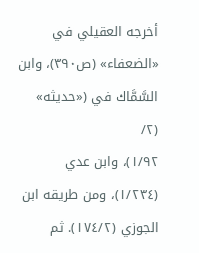أخرجه العقيلي في «الضعفاء» (ص٣٩٠)، وابن السَّمَّاك في («حديثه» (٢/
١/٩٢)، وابن عدي (١/٢٣٤)، ومن طريقه ابن الجوزي (١٧٤/٢). ثم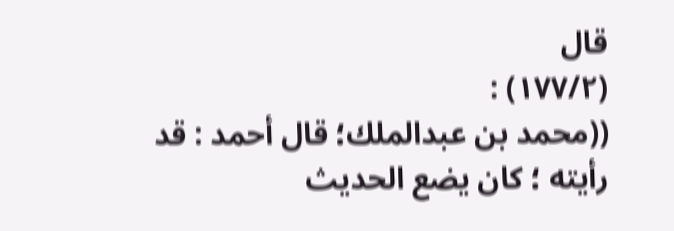قال
(١٧٧/٢) :
((محمد بن عبدالملك؛ قال أحمد : قد رأيته ؛ كان يضع الحديث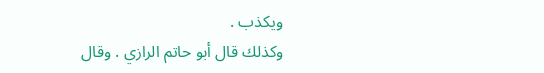ويكذب .
وكذلك قال أبو حاتم الرازي . وقال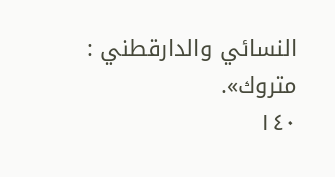النسائي والدارقطني : متروك».
١٤٠